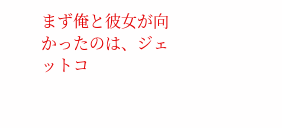まず俺と彼女が向かったのは、ジェットコ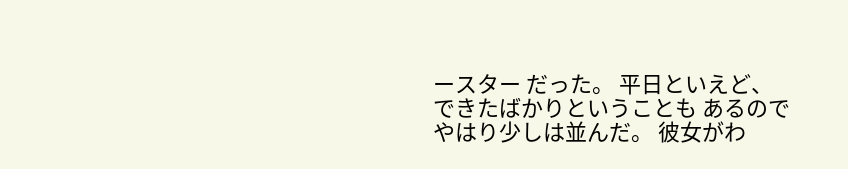ースター だった。 平日といえど、できたばかりということも あるのでやはり少しは並んだ。 彼女がわ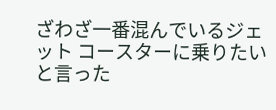ざわざ一番混んでいるジェット コースターに乗りたいと言った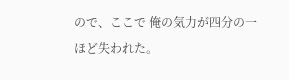ので、ここで 俺の気力が四分の一ほど失われた。